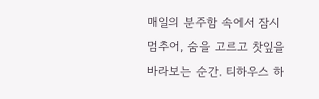매일의 분주함 속에서 잠시 멈추어, 숨을 고르고 찻잎을 바라보는 순간. 티하우스 하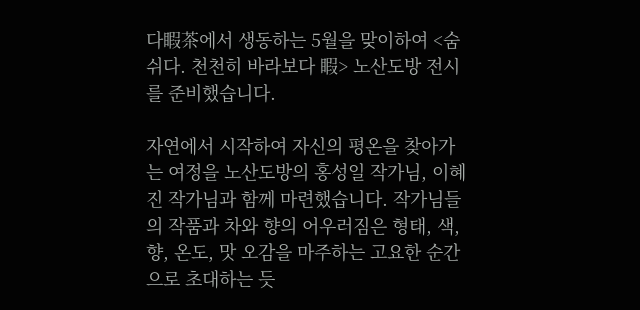다睱茶에서 생동하는 5월을 맞이하여 <숨 쉬다. 천천히 바라보다 睱> 노산도방 전시를 준비했습니다.

자연에서 시작하여 자신의 평온을 찾아가는 여정을 노산도방의 홍성일 작가님, 이혜진 작가님과 함께 마련했습니다. 작가님들의 작품과 차와 향의 어우러짐은 형태, 색, 향, 온도, 맛 오감을 마주하는 고요한 순간으로 초대하는 듯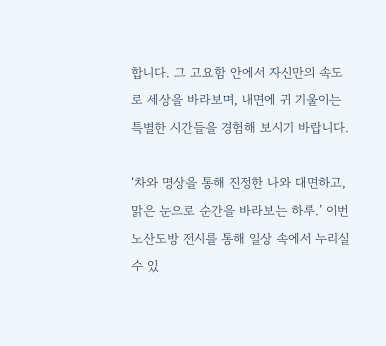합니다. 그 고요함 안에서 자신만의 속도로 세상을 바라보며, 내면에 귀 기울이는 특별한 시간들을 경험해 보시기 바랍니다.

‘차와 명상을 통해 진정한 나와 대면하고, 맑은 눈으로 순간을 바라보는 하루.’ 이번 노산도방 전시를 통해 일상 속에서 누리실 수 있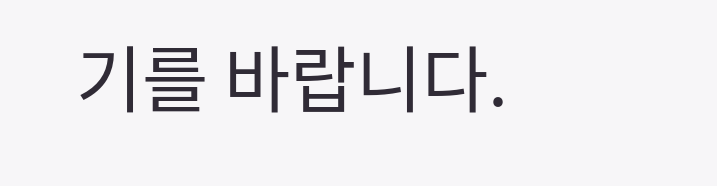기를 바랍니다.